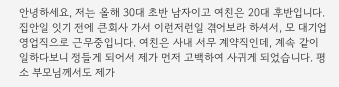안녕하세요, 저는 올해 30대 초반 남자이고 여친은 20대 후반입니다. 집안일 잇기 전에 큰회사 가서 이런저런일 겪어보라 하셔서, 모 대기업 영업직으로 근무중입니다. 여친은 사내 서무 계약직인데, 계속 같이 일하다보니 정들게 되어서 제가 먼저 고백하여 사귀게 되었습니다. 평소 부모님께서도 제가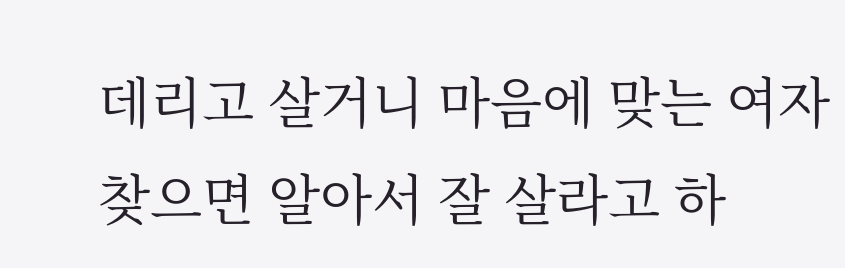데리고 살거니 마음에 맞는 여자 찾으면 알아서 잘 살라고 하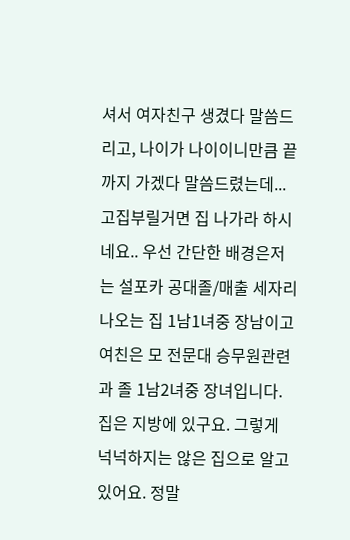셔서 여자친구 생겼다 말씀드리고, 나이가 나이이니만큼 끝까지 가겠다 말씀드렸는데... 고집부릴거면 집 나가라 하시네요.. 우선 간단한 배경은저는 설포카 공대졸/매출 세자리 나오는 집 1남1녀중 장남이고 여친은 모 전문대 승무원관련과 졸 1남2녀중 장녀입니다. 집은 지방에 있구요. 그렇게 넉넉하지는 않은 집으로 알고있어요. 정말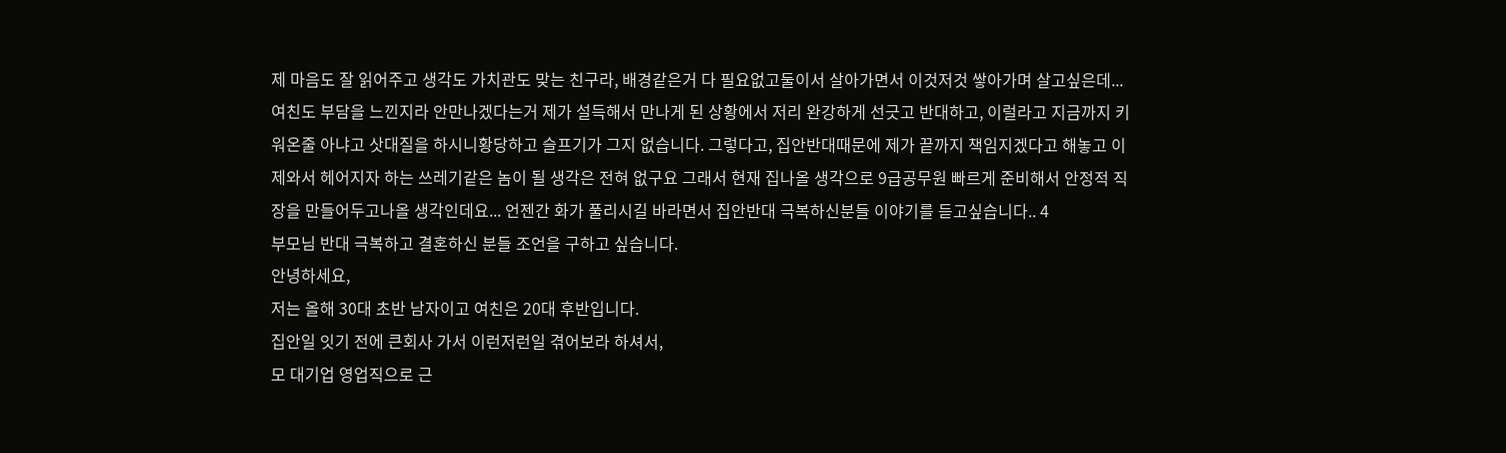제 마음도 잘 읽어주고 생각도 가치관도 맞는 친구라, 배경같은거 다 필요없고둘이서 살아가면서 이것저것 쌓아가며 살고싶은데...여친도 부담을 느낀지라 안만나겠다는거 제가 설득해서 만나게 된 상황에서 저리 완강하게 선긋고 반대하고, 이럴라고 지금까지 키워온줄 아냐고 삿대질을 하시니황당하고 슬프기가 그지 없습니다. 그렇다고, 집안반대때문에 제가 끝까지 책임지겠다고 해놓고 이제와서 헤어지자 하는 쓰레기같은 놈이 될 생각은 전혀 없구요 그래서 현재 집나올 생각으로 9급공무원 빠르게 준비해서 안정적 직장을 만들어두고나올 생각인데요... 언젠간 화가 풀리시길 바라면서 집안반대 극복하신분들 이야기를 듣고싶습니다.. 4
부모님 반대 극복하고 결혼하신 분들 조언을 구하고 싶습니다.
안녕하세요,
저는 올해 30대 초반 남자이고 여친은 20대 후반입니다.
집안일 잇기 전에 큰회사 가서 이런저런일 겪어보라 하셔서,
모 대기업 영업직으로 근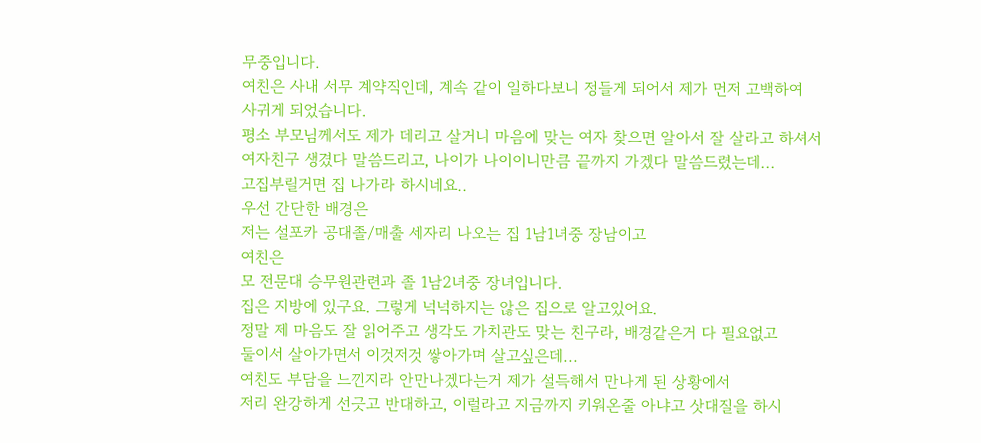무중입니다.
여친은 사내 서무 계약직인데, 계속 같이 일하다보니 정들게 되어서 제가 먼저 고백하여
사귀게 되었습니다.
평소 부모님께서도 제가 데리고 살거니 마음에 맞는 여자 찾으면 알아서 잘 살라고 하셔서
여자친구 생겼다 말씀드리고, 나이가 나이이니만큼 끝까지 가겠다 말씀드렸는데...
고집부릴거면 집 나가라 하시네요..
우선 간단한 배경은
저는 설포카 공대졸/매출 세자리 나오는 집 1남1녀중 장남이고
여친은
모 전문대 승무원관련과 졸 1남2녀중 장녀입니다.
집은 지방에 있구요. 그렇게 넉넉하지는 않은 집으로 알고있어요.
정말 제 마음도 잘 읽어주고 생각도 가치관도 맞는 친구라, 배경같은거 다 필요없고
둘이서 살아가면서 이것저것 쌓아가며 살고싶은데...
여친도 부담을 느낀지라 안만나겠다는거 제가 설득해서 만나게 된 상황에서
저리 완강하게 선긋고 반대하고, 이럴라고 지금까지 키워온줄 아냐고 삿대질을 하시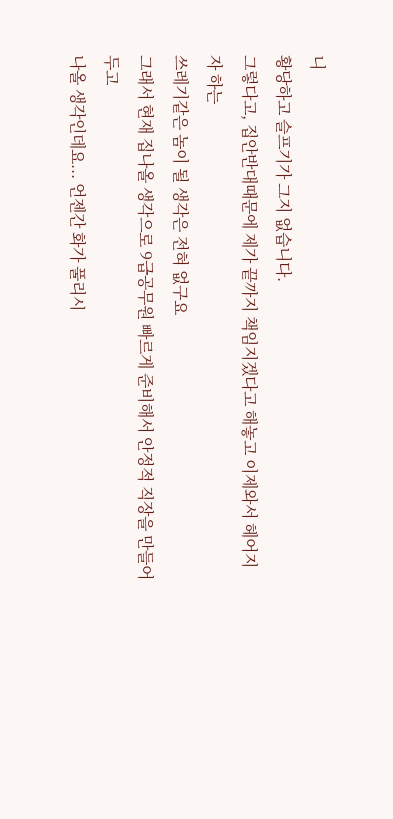니
황당하고 슬프기가 그지 없습니다.
그렇다고, 집안반대때문에 제가 끝까지 책임지겠다고 해놓고 이제와서 헤어지자 하는
쓰레기같은 놈이 될 생각은 전혀 없구요
그래서 현재 집나올 생각으로 9급공무원 빠르게 준비해서 안정적 직장을 만들어두고
나올 생각인데요... 언젠간 화가 풀리시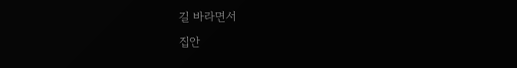길 바라면서
집안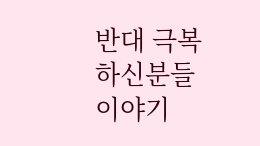반대 극복하신분들 이야기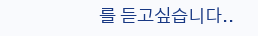를 듣고싶습니다..